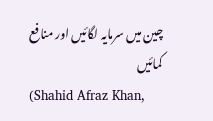چین میں سرمایہ لگائیں اور منافع کمائیں
(Shahid Afraz Khan,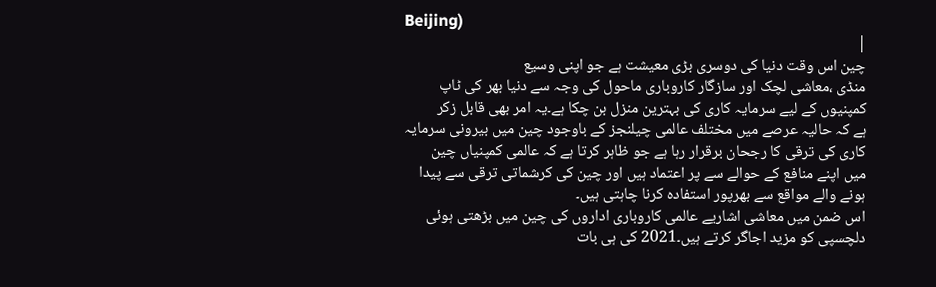Beijing)
|
چین اس وقت دنیا کی دوسری بڑی معیشت ہے جو اپنی وسیع
منڈی ،معاشی لچک اور سازگار کاروباری ماحول کی وجہ سے دنیا بھر کی ٹاپ
کمپنیوں کے لیے سرمایہ کاری کی بہترین منزل بن چکا ہے۔یہ امر بھی قابل زکر
ہے کہ حالیہ عرصے میں مختلف عالمی چیلنجز کے باوجود چین میں بیرونی سرمایہ
کاری کی ترقی کا رجحان برقرار رہا ہے جو ظاہر کرتا ہے کہ عالمی کمپنیاں چین
میں اپنے منافع کے حوالے سے پر اعتماد ہیں اور چین کی کرشماتی ترقی سے پیدا
ہونے والے مواقع سے بھرپور استفادہ کرنا چاہتی ہیں۔
اس ضمن میں معاشی اشاریے عالمی کاروباری اداروں کی چین میں بڑھتی ہوئی
دلچسپی کو مزید اجاگر کرتے ہیں۔2021 کی ہی بات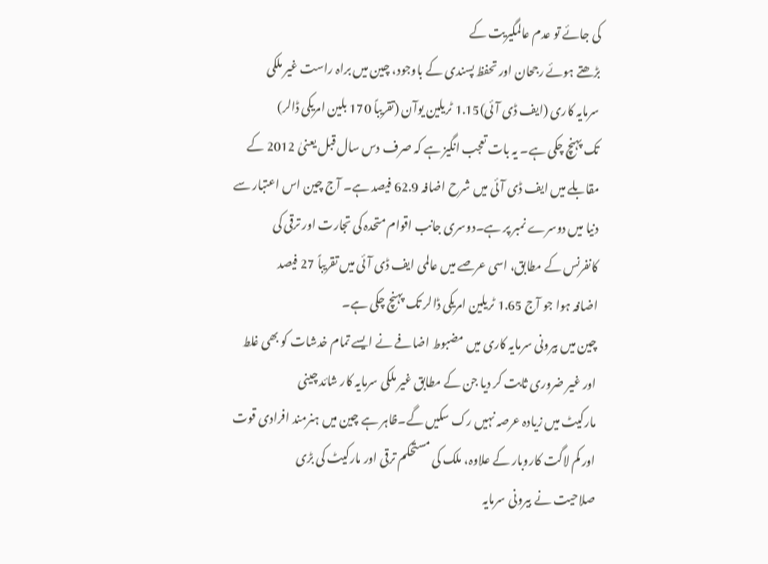کی جائے تو عدم عالمگیریت کے
بڑھتے ہوئے رجحان اور تحفظ پسندی کے باوجود، چین میں براہ راست غیر ملکی
سرمایہ کاری (ایف ڈی آئی)1.15 ٹریلین یوآن (تقریباً 170 بلین امریکی ڈالر)
تک پہنچ چکی ہے۔ یہ بات تعجب انگیز ہے کہ صرف دس سال قبل یعنیٰ 2012 کے
مقابلے میں ایف ڈی آئی میں شرح اضافہ 62.9 فیصد ہے۔ آج چین اس اعتبار سے
دنیا میں دوسرے نمبر پر ہے۔دوسری جانب اقوام متحدہ کی تجارت اور ترقی کی
کانفرنس کے مطابق، اسی عرصے میں عالمی ایف ڈی آئی میں تقریباً 27 فیصد
اضافہ ہوا جو آج 1.65 ٹریلین امریکی ڈالر تک پہنچ چکی ہے۔
چین میں بیرونی سرمایہ کاری میں مضبوط اضافے نے ایسے تمام خدشات کو بھی غلط
اور غیر ضروری ثابت کر دیا جن کے مطابق غیر ملکی سرمایہ کار شائد چینی
مارکیٹ میں زیادہ عرصہ نہیں رک سکیں گے۔ظاہر ہے چین میں ہنرمند افرادی قوت
اور کم لاگت کاروبار کے علاوہ، ملک کی مستحکم ترقی اور مارکیٹ کی بڑی
صلاحیت نے بیرونی سرمایہ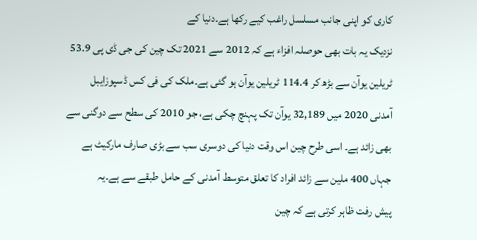کاری کو اپنی جانب مسلسل راغب کیے رکھا ہے۔دنیا کے
نزدیک یہ بات بھی حوصلہ افزاء ہے کہ 2012 سے 2021 تک چین کی جی ڈی پی 53.9
ٹریلین یوآن سے بڑھ کر 114.4 ٹریلین یوآن ہو گئی ہے۔ملک کی فی کس ڈسپوزایبل
آمدنی 2020 میں 32,189 یوآن تک پہنچ چکی ہے، جو 2010 کی سطح سے دوگنی سے
بھی زائد ہے۔ اسی طرح چین اس وقت دنیا کی دوسری سب سے بڑی صارف مارکیٹ ہے
جہاں 400 ملین سے زائد افراد کا تعلق متوسط آمدنی کے حامل طبقے سے ہے۔یہ
پیش رفت ظاہر کرتی ہے کہ چین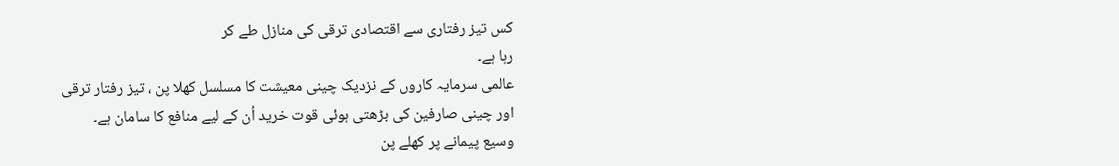کس تیز رفتاری سے اقتصادی ترقی کی منازل طے کر
رہا ہے۔
عالمی سرمایہ کاروں کے نزدیک چینی معیشت کا مسلسل کھلا پن ، تیز رفتار ترقی
اور چینی صارفین کی بڑھتی ہوئی قوت خرید اُن کے لیے منافع کا سامان ہے۔
وسیع پیمانے پر کھلے پن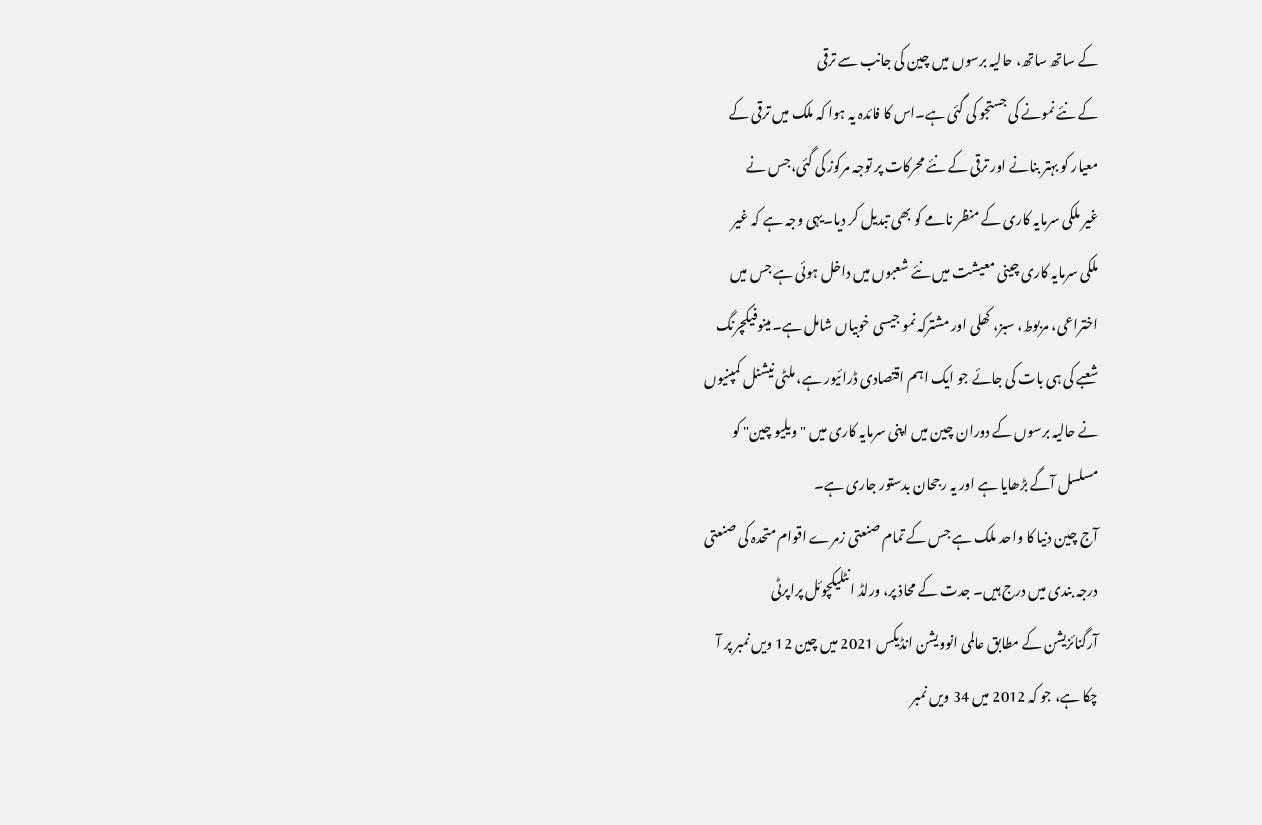کے ساتھ ساتھ، حالیہ برسوں میں چین کی جانب سے ترقی
کے نئے نمونے کی جستجو کی گئی ہے۔اس کا فائدہ یہ ہوا کہ ملک میں ترقی کے
معیار کو بہتر بنانے اور ترقی کے نئے محرکات پر توجہ مرکوز کی گئی،جس نے
غیر ملکی سرمایہ کاری کے منظر نامے کو بھی تبدیل کر دیا۔یہی وجہ ہے کہ غیر
ملکی سرمایہ کاری چینی معیشت میں نئے شعبوں میں داخل ہوئی ہے جس میں
اختراعی، مربوط، سبز، کھلی اور مشترکہ نمو جیسی خوبیاں شامل ہے۔مینوفیکچرنگ
شعبے کی ہی بات کی جائے جو ایک اہم اقتصادی ڈرائیور ہے، ملٹی نیشنل کمپنیوں
نے حالیہ برسوں کے دوران چین میں اپنی سرمایہ کاری میں "ویلیو چین" کو
مسلسل آگے بڑھایا ہے اور یہ رجحان بدستور جاری ہے۔
آج چین دنیا کا واحد ملک ہے جس کے تمام صنعتی زمرے اقوام متحدہ کی صنعتی
درجہ بندی میں درج ہیں۔ جدت کے محاذ پر، ورلڈ انٹلیکچوئل پراپرٹی
آرگنائزیشن کے مطابق عالمی انوویشن انڈیکس 2021 میں چین 12 ویں نمبر پر آ
چکا ہے، جو کہ 2012 میں 34 ویں نمبر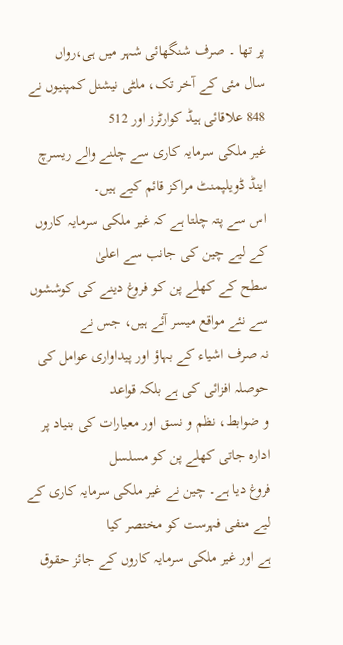پر تھا ۔ صرف شنگھائی شہر میں ہی،رواں
سال مئی کے آخر تک، ملٹی نیشنل کمپنیوں نے 848 علاقائی ہیڈ کوارٹرز اور 512
غیر ملکی سرمایہ کاری سے چلنے والے ریسرچ اینڈ ڈویلپمنٹ مراکز قائم کیے ہیں۔
اس سے پتہ چلتا ہے کہ غیر ملکی سرمایہ کاروں کے لیے چین کی جانب سے اعلیٰ
سطح کے کھلے پن کو فروغ دینے کی کوششوں سے نئے مواقع میسر آئے ہیں، جس نے
نہ صرف اشیاء کے بہاؤ اور پیداواری عوامل کی حوصلہ افزائی کی ہے بلکہ قواعد
و ضوابط، نظم و نسق اور معیارات کی بنیاد پر ادارہ جاتی کھلے پن کو مسلسل
فروغ دیا ہے۔ چین نے غیر ملکی سرمایہ کاری کے لیے منفی فہرست کو مختصر کیا
ہے اور غیر ملکی سرمایہ کاروں کے جائز حقوق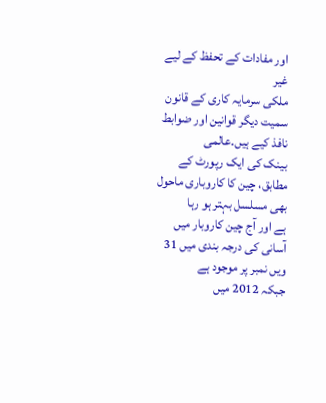اور مفادات کے تحفظ کے لیے غیر
ملکی سرمایہ کاری کے قانون سمیت دیگر قوانین اور ضوابط نافذ کیے ہیں۔عالمی
بینک کی ایک رپورٹ کے مطابق، چین کا کاروباری ماحول بھی مسلسل بہتر ہو رہا
ہے اور آج چین کاروبار میں آسانی کی درجہ بندی میں 31 ویں نمبر پر موجود ہے
جبکہ 2012 میں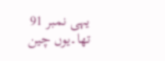یہی نمبر 91 تھا۔یوں چین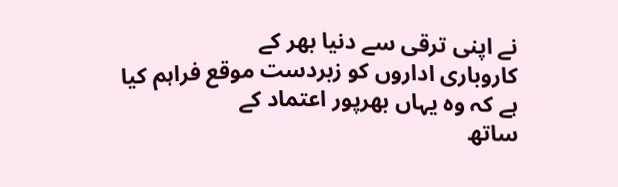نے اپنی ترقی سے دنیا بھر کے
کاروباری اداروں کو زبردست موقع فراہم کیا ہے کہ وہ یہاں بھرپور اعتماد کے
ساتھ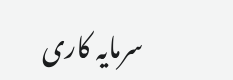سرمایہ کاری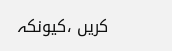کریں ،کیونکہ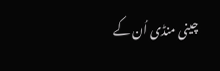چینی منڈی اُن کے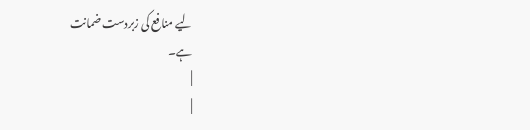لیے منافع کی زبردست ضمانت
ہے۔
|
|